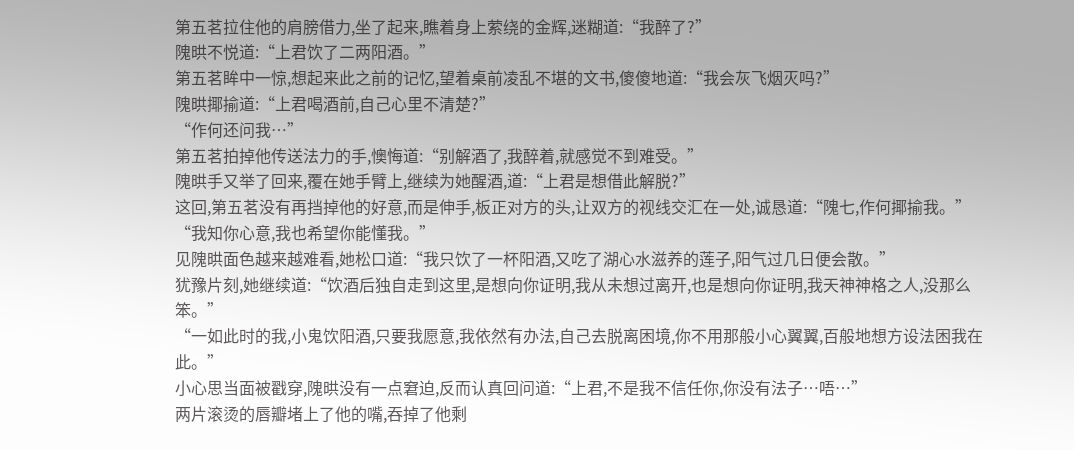第五茗拉住他的肩膀借力,坐了起来,瞧着身上萦绕的金辉,迷糊道:“我醉了?”
隗晎不悦道:“上君饮了二两阳酒。”
第五茗眸中一惊,想起来此之前的记忆,望着桌前凌乱不堪的文书,傻傻地道:“我会灰飞烟灭吗?”
隗晎揶揄道:“上君喝酒前,自己心里不清楚?”
“作何还问我…”
第五茗拍掉他传送法力的手,懊悔道:“别解酒了,我醉着,就感觉不到难受。”
隗晎手又举了回来,覆在她手臂上,继续为她醒酒,道:“上君是想借此解脱?”
这回,第五茗没有再挡掉他的好意,而是伸手,板正对方的头,让双方的视线交汇在一处,诚恳道:“隗七,作何揶揄我。”
“我知你心意,我也希望你能懂我。”
见隗晎面色越来越难看,她松口道:“我只饮了一杯阳酒,又吃了湖心水滋养的莲子,阳气过几日便会散。”
犹豫片刻,她继续道:“饮酒后独自走到这里,是想向你证明,我从未想过离开,也是想向你证明,我天神神格之人,没那么笨。”
“一如此时的我,小鬼饮阳酒,只要我愿意,我依然有办法,自己去脱离困境,你不用那般小心翼翼,百般地想方设法困我在此。”
小心思当面被戳穿,隗晎没有一点窘迫,反而认真回问道:“上君,不是我不信任你,你没有法子…唔…”
两片滚烫的唇瓣堵上了他的嘴,吞掉了他剩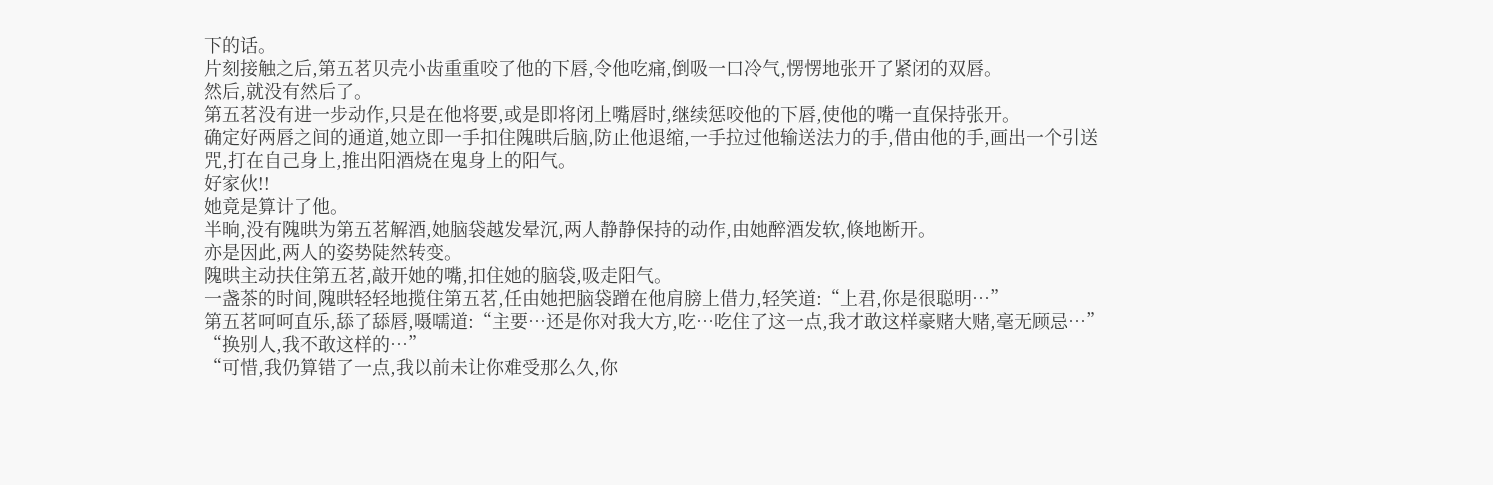下的话。
片刻接触之后,第五茗贝壳小齿重重咬了他的下唇,令他吃痛,倒吸一口冷气,愣愣地张开了紧闭的双唇。
然后,就没有然后了。
第五茗没有进一步动作,只是在他将要,或是即将闭上嘴唇时,继续惩咬他的下唇,使他的嘴一直保持张开。
确定好两唇之间的通道,她立即一手扣住隗晎后脑,防止他退缩,一手拉过他输送法力的手,借由他的手,画出一个引送咒,打在自己身上,推出阳酒烧在鬼身上的阳气。
好家伙!!
她竟是算计了他。
半晌,没有隗晎为第五茗解酒,她脑袋越发晕沉,两人静静保持的动作,由她醉酒发软,倏地断开。
亦是因此,两人的姿势陡然转变。
隗晎主动扶住第五茗,敲开她的嘴,扣住她的脑袋,吸走阳气。
一盏茶的时间,隗晎轻轻地揽住第五茗,任由她把脑袋蹭在他肩膀上借力,轻笑道:“上君,你是很聪明…”
第五茗呵呵直乐,舔了舔唇,嗫嚅道:“主要…还是你对我大方,吃…吃住了这一点,我才敢这样豪赌大赌,毫无顾忌…”
“换别人,我不敢这样的…”
“可惜,我仍算错了一点,我以前未让你难受那么久,你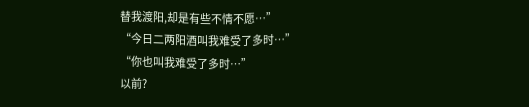替我渡阳,却是有些不情不愿…”
“今日二两阳酒叫我难受了多时…”
“你也叫我难受了多时…”
以前?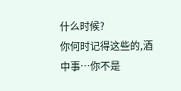什么时候?
你何时记得这些的,酒中事…你不是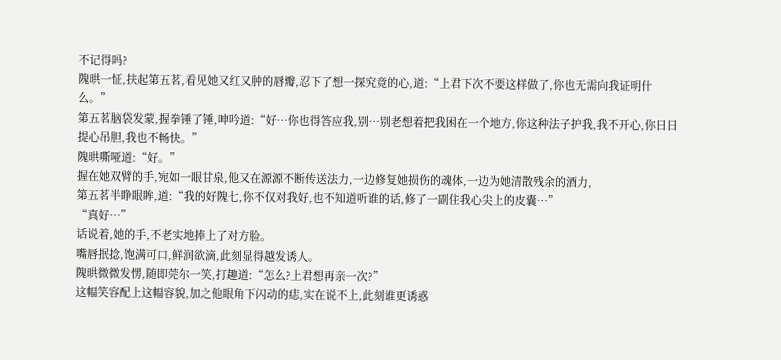不记得吗?
隗晎一怔,扶起第五茗,看见她又红又肿的唇瓣,忍下了想一探究竟的心,道:“上君下次不要这样做了,你也无需向我证明什么。”
第五茗脑袋发蒙,握拳锤了锤,呻吟道:“好…你也得答应我,别…别老想着把我困在一个地方,你这种法子护我,我不开心,你日日提心吊胆,我也不畅快。”
隗晎嘶哑道:“好。”
握在她双臂的手,宛如一眼甘泉,他又在源源不断传送法力,一边修复她损伤的魂体,一边为她清散残余的酒力,
第五茗半睁眼眸,道:“我的好隗七,你不仅对我好,也不知道听谁的话,修了一副住我心尖上的皮囊…”
“真好…”
话说着,她的手,不老实地捧上了对方脸。
嘴唇抿捻,饱满可口,鲜润欲滴,此刻显得越发诱人。
隗晎微微发愣,随即莞尔一笑,打趣道:“怎么?上君想再亲一次?”
这幅笑容配上这幅容貌,加之他眼角下闪动的痣,实在说不上,此刻谁更诱惑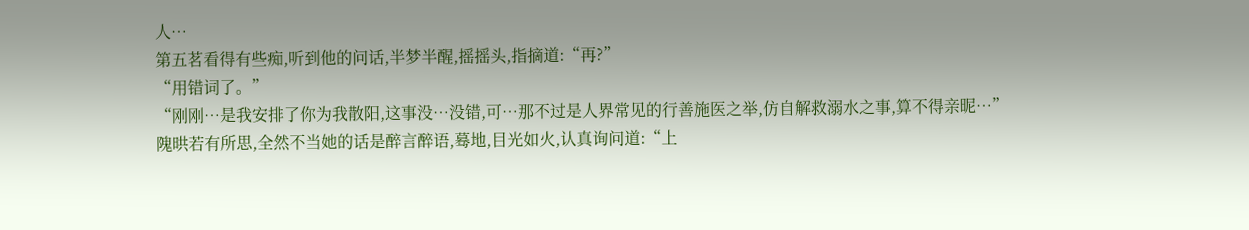人…
第五茗看得有些痴,听到他的问话,半梦半醒,摇摇头,指摘道:“再?”
“用错词了。”
“刚刚…是我安排了你为我散阳,这事没…没错,可…那不过是人界常见的行善施医之举,仿自解救溺水之事,算不得亲昵…”
隗晎若有所思,全然不当她的话是醉言醉语,蓦地,目光如火,认真询问道:“上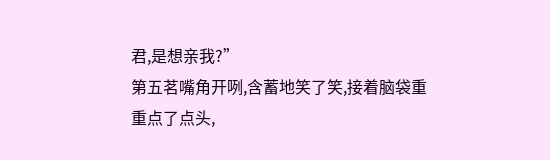君,是想亲我?”
第五茗嘴角开咧,含蓄地笑了笑,接着脑袋重重点了点头,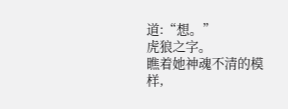道:“想。”
虎狼之字。
瞧着她神魂不清的模样,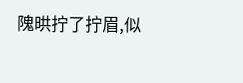隗晎拧了拧眉,似